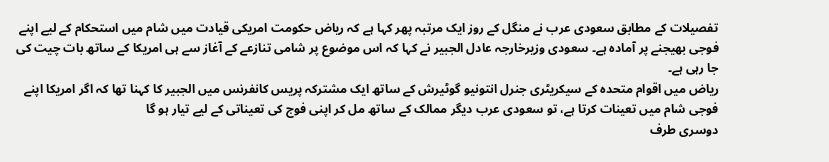تفصیلات کے مطابق سعودی عرب نے منگل کے روز ایک مرتبہ پھر کہا ہے کہ ریاض حکومت امریکی قیادت میں شام میں استحکام کے لیے اپنے فوجی بھیجنے پر آمادہ ہے۔ سعودی وزیرخارجہ عادل الجبیر نے کہا کہ اس موضوع پر شامی تنازعے کے آغاز سے ہی امریکا کے ساتھ بات چیت کی جا رہی ہے۔
ریاض میں اقوام متحدہ کے سیکریٹری جنرل انتونیو گوٹیرش کے ساتھ ایک مشترکہ پریس کانفرنس میں الجبیر کا کہنا تھا کہ اگر امریکا اپنے فوجی شام میں تعینات کرتا ہے، تو سعودی عرب دیگر ممالک کے ساتھ مل کر اپنی فوج کی تعیناتی کے لیے تیار ہو گا
دوسری طرف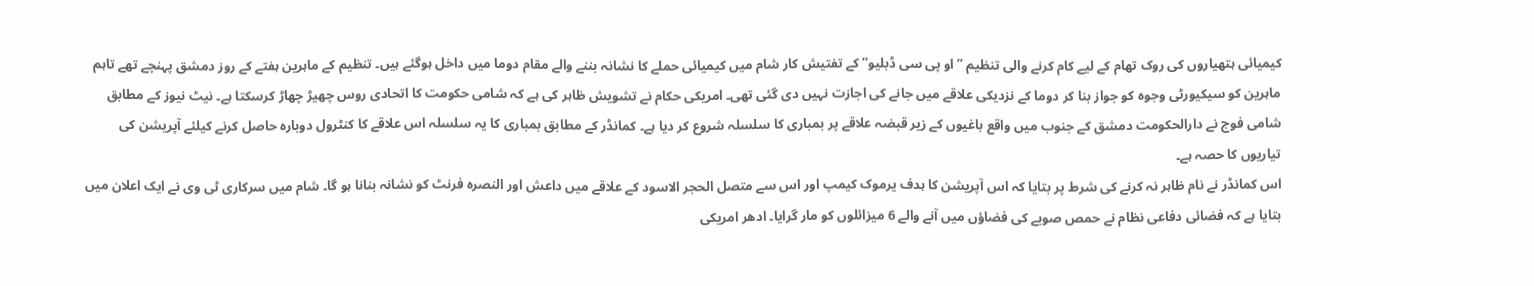کیمیائی ہتھیاروں کی روک تھام کے لیے کام کرنے والی تنظیم ’’او پی سی ڈبلیو‘‘ کے تفتیش کار شام میں کیمیائی حملے کا نشانہ بننے والے مقام دوما میں داخل ہوگئے ہیں۔ تنظیم کے ماہرین ہفتے کے روز دمشق پہنچے تھے تاہم ماہرین کو سیکیورٹی وجوہ کو جواز بنا کر دوما کے نزدیکی علاقے میں جانے کی اجازت نہیں دی گئی تھی۔ امریکی حکام نے تشویش ظاہر کی ہے کہ شامی حکومت کا اتحادی روس چھیڑ چھاڑ کرسکتا ہے۔ نیٹ نیوز کے مطابق شامی فوج نے دارالحکومت دمشق کے جنوب میں واقع باغیوں کے زیر قبضہ علاقے پر بمباری کا سلسلہ شروع کر دیا ہے۔ کمانڈر کے مطابق بمباری کا یہ سلسلہ اس علاقے کا کنٹرول دوبارہ حاصل کرنے کیلئے آپریشن کی تیاریوں کا حصہ ہے۔
اس کمانڈر نے نام ظاہر نہ کرنے کی شرط پر بتایا کہ اس آپریشن کا ہدف یرموک کیمپ اور اس سے متصل الحجر الاسود کے علاقے میں داعش اور النصرہ فرنٹ کو نشانہ بنانا ہو گا۔ شام میں سرکاری ٹی وی نے ایک اعلان میں بتایا ہے کہ فضائی دفاعی نظام نے حمص صوبے کی فضاؤں میں آنے والے 6 میزائلوں کو مار گرایا۔ ادھر امریکی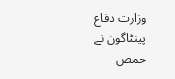وزارت دفاع پینٹاگون نے حمص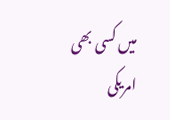میں کسی بھی امریکی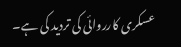عسکری کارروائی کی تردید کی ہے۔